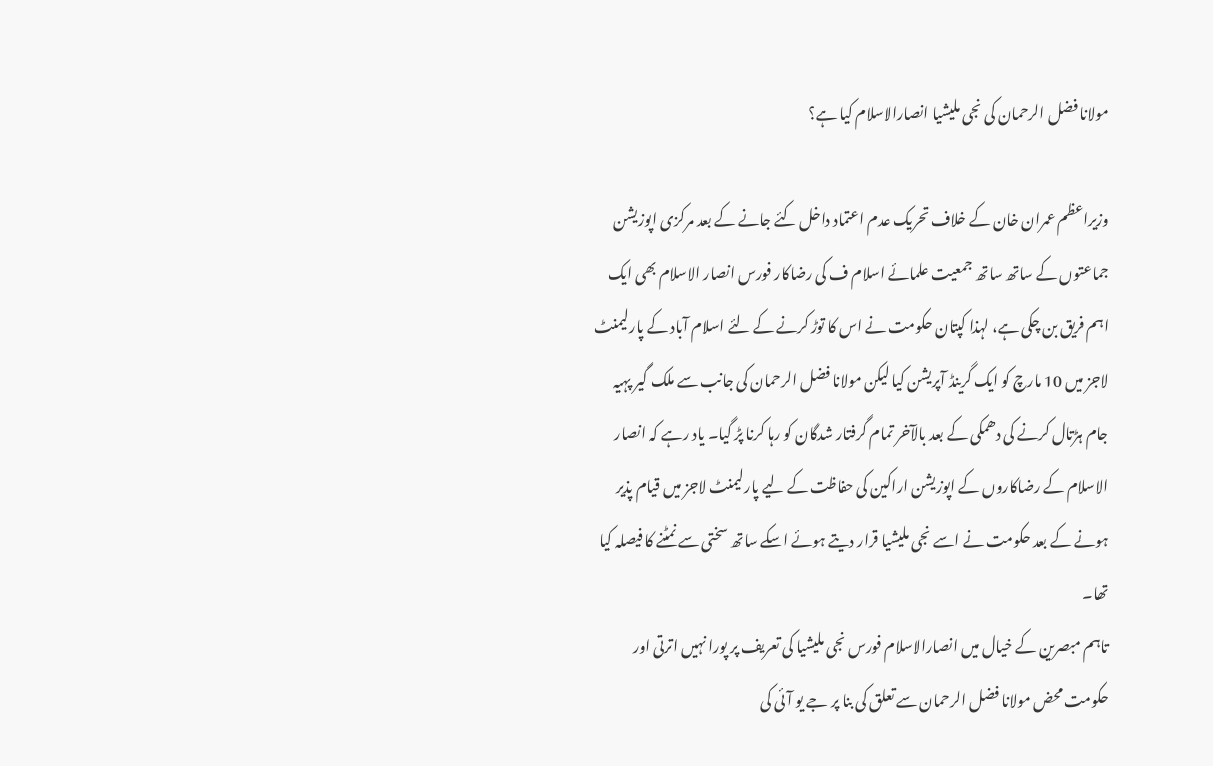مولانا فضل الرحمان کی نجی ملیشیا انصارالاسلام کیا ہے؟

وزیراعظم عمران خان کے خلاف تحریک عدم اعتماد داخل کئے جانے کے بعد مرکزی اپوزیشن جماعتوں کے ساتھ ساتھ جمعیت علمائے اسلام ف کی رضاکار فورس انصار الاسلام بھی ایک اہم فریق بن چکی ہے، لہذا کپتان حکومت نے اس کا توڑ کرنے کے لئے اسلام آباد کے پارلیمنٹ لاجز میں 10 مارچ کو ایک گرینڈ آپریشن کیا لیکن مولانا فضل الرحمان کی جانب سے ملک گیر پہیہ جام ہڑتال کرنے کی دھمکی کے بعد بالآخر تمام گرفتار شدگان کو رہا کرنا پڑ گیا۔ یاد رہے کہ انصار الاسلام کے رضاکاروں کے اپوزیشن اراکین کی حفاظت کے لیے پارلیمنٹ لاجز میں قیام پذیر ہونے کے بعد حکومت نے اسے نجی ملیشیا قرار دیتے ہوئے اسکے ساتھ سختی سے نمٹنے کا فیصلہ کیا تھا۔
تاہم مبصرین کے خیال میں انصارالاسلام فورس نجی ملیشیا کی تعریف پر پورا نہیں اترتی اور حکومت محض مولانا فضل الرحمان سے تعلق کی بنا پر جے یو آئی کی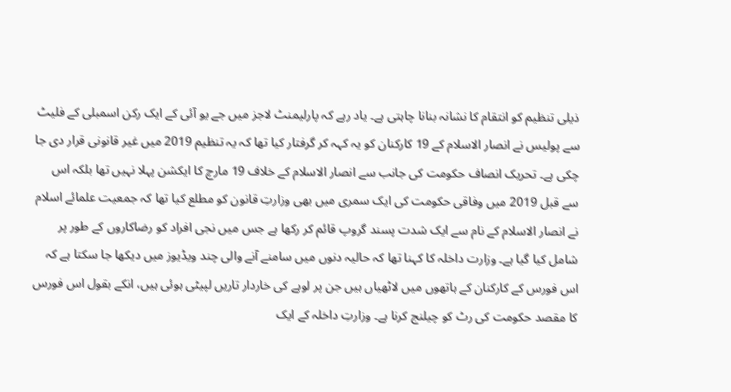ذیلی تنظیم کو انتقام کا نشانہ بنانا چاہتی ہے۔ یاد رہے کہ پارلیمنٹ لاجز میں جے یو آئی کے ایک رکن اسمبلی کے فلیٹ سے پولیس نے انصار الاسلام کے 19 کارکنان کو یہ کہہ کر گرفتار کیا تھا کہ یہ تنظیم 2019 میں غیر قانونی قرار دی جا چکی ہے۔ تحریک انصاف حکومت کی جانب سے انصار الاسلام کے خلاف 19 مارچ کا ایکشن پہلا نہیں تھا بلکہ اس سے قبل 2019 میں وفاقی حکومت کی ایک سمری میں بھی وزارتِ قانون کو مطلع کیا تھا کہ جمعیت علمائے اسلام نے انصار الاسلام کے نام سے ایک شدت پسند گروپ قائم کر رکھا ہے جس میں نجی افراد کو رضاکاروں کے طور پر شامل کیا گیا ہے۔ وزارت داخلہ کا کہنا تھا کہ حالیہ دنوں میں سامنے آنے والی چند ویڈیوز میں دیکھا جا سکتا ہے کہ اس فورس کے کارکنان کے ہاتھوں میں لاٹھیاں ہیں جن پر لوہے کی خاردار تاریں لپیٹی ہوئی ہیں، انکے بقول اس فورس کا مقصد حکومت کی رٹ کو چیلنج کرنا ہے۔ وزارتِ داخلہ کے ایک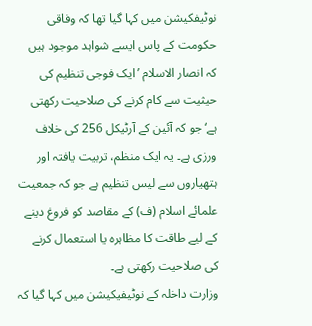نوٹیفکیشن میں کہا گیا تھا کہ وفاقی حکومت کے پاس ایسے شواہد موجود ہیں کہ انصار الاسلام ’ایک فوجی تنظیم کی حیثیت سے کام کرنے کی صلاحیت رکھتی ہے‘ جو کہ آئین کے آرٹیکل 256 کی خلاف ورزی ہے۔ یہ ایک منظم، تربیت یافتہ اور ہتھیاروں سے لیس تنظیم ہے جو کہ جمعیت علمائے اسلام (ف) کے مقاصد کو فروغ دینے کے لیے طاقت کا مظاہرہ یا استعمال کرنے کی صلاحیت رکھتی ہے۔
وزارت داخلہ کے نوٹیفیکیشن میں کہا گیا کہ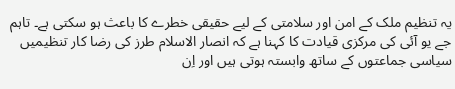یہ تنظیم ملک کے امن اور سلامتی کے لیے حقیقی خطرے کا باعث ہو سکتی ہے۔ تاہم جے یو آئی کی مرکزی قیادت کا کہنا ہے کہ انصار الاسلام طرز کی رضا کار تنظیمیں سیاسی جماعتوں کے ساتھ وابستہ ہوتی ہیں اور اِن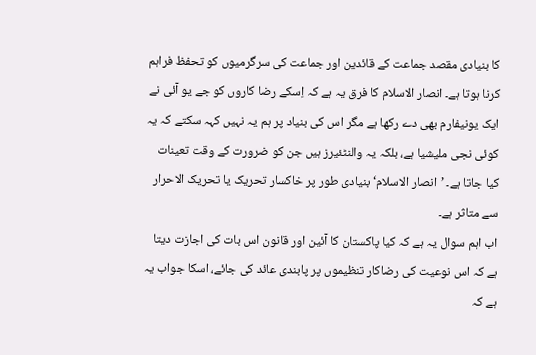کا بنیادی مقصد جماعت کے قائدین اور جماعت کی سرگرمیوں کو تحفظ فراہم کرنا ہوتا ہے۔ انصار الاسلام کا فرق یہ ہے کہ اِسکے رضا کاروں کو جے یو آئی نے ایک یونیفارم بھی دے رکھا ہے مگر اس کی بنیاد پر ہم یہ نہیں کہہ سکتے کہ یہ کوئی نجی ملیشیا ہے، بلکہ یہ والنٹئیرز ہیں جن کو ضرورت کے وقت تعینات کیا جاتا ہے۔ ’انصار الاسلام‘ بنیادی طور پر خاکسار تحریک یا تحریک الاحرار سے متاثر ہے۔
اب اہم سوال یہ ہے کہ کیا پاکستان کا آئین اور قانون اس بات کی اجازت دیتا ہے کہ اس نوعیت کی رضاکار تنظیموں پر پابندی عائد کی جائے، اسکا جواب یہ ہے کہ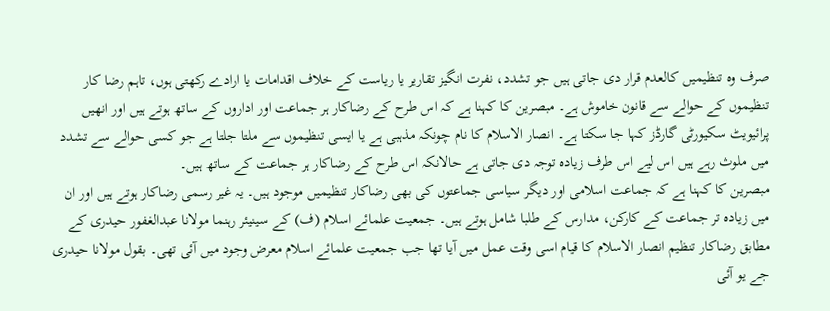صرف وہ تنظیمیں کالعدم قرار دی جاتی ہیں جو تشدد، نفرت انگیز تقاریر یا ریاست کے خلاف اقدامات یا ارادے رکھتی ہوں، تاہم رضا کار تنظیموں کے حوالے سے قانون خاموش ہے۔ مبصرین کا کہنا ہے کہ اس طرح کے رضاکار ہر جماعت اور اداروں کے ساتھ ہوتے ہیں اور انھیں پرائیویٹ سکیورٹی گارڈز کہا جا سکتا ہے۔ انصار الاسلام کا نام چونکہ مذہبی ہے یا ایسی تنظیموں سے ملتا جلتا ہے جو کسی حوالے سے تشدد میں ملوث رہے ہیں اس لیے اس طرف زیادہ توجہ دی جاتی ہے حالانکہ اس طرح کے رضاکار ہر جماعت کے ساتھ ہیں۔
مبصرین کا کہنا ہے کہ جماعت اسلامی اور دیگر سیاسی جماعتوں کی بھی رضاکار تنظیمیں موجود ہیں۔ یہ غیر رسمی رضاکار ہوتے ہیں اور ان میں زیادہ تر جماعت کے کارکن، مدارس کے طلبا شامل ہوتے ہیں۔ جمعیت علمائے اسلام (ف) کے سینیئر رہنما مولانا عبدالغفور حیدری کے مطابق رضاکار تنظیم انصار الاسلام کا قیام اسی وقت عمل میں آیا تھا جب جمعیت علمائے اسلام معرض وجود میں آئی تھی۔ بقول مولانا حیدری جے یو آئی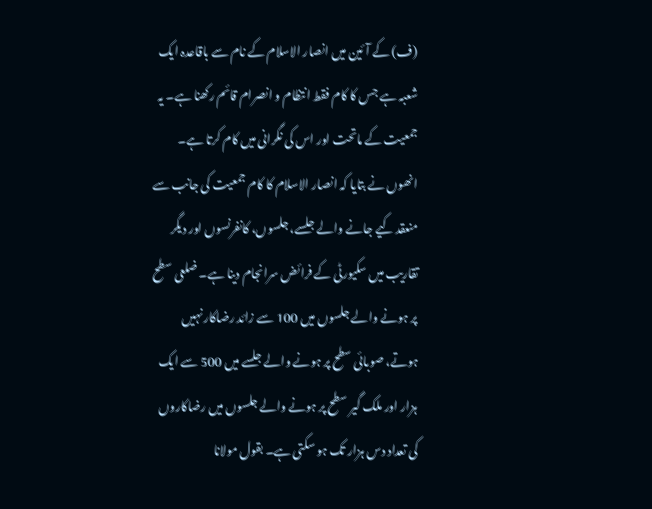(ف) کے آئین میں انصار الاسلام کے نام سے باقاعدہ ایک شعبہ ہے جس کا کام فقط انتظام و انصرام قائم رکھنا ہے۔ یہ جمعیت کے ماتحت اور اس کی نگرانی میں کام کرتا ہے۔ انھوں نے بتایا کہ انصار الاسلام کا کام جمعیت کی جانب سے منعقد کیے جانے والے جلسے، جلسوں، کانفرنسوں اور دیگر تقاریب میں سکیورٹی کے فرائض سرانجام دینا ہے۔ ضلعی سطح پر ہونے والے جلسوں میں 100 سے زائد رضاکار نہیں ہوتے، صوبائی سطح پر ہونے والے جلسے میں 500 سے ایک ہزار اور ملک گیر سطح پر ہونے والے جلسوں میں رضاکاروں کی تعداد دس ہزار تک ہو سکتی ہے۔ بقول مولانا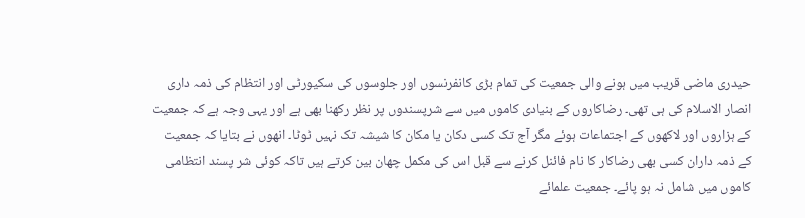حیدری ماضی قریب میں ہونے والی جمعیت کی تمام بڑی کانفرنسوں اور جلوسوں کی سکیورٹی اور انتظام کی ذمہ داری انصار الاسلام کی ہی تھی۔ رضاکاروں کے بنیادی کاموں میں سے شرپسندوں پر نظر رکھنا بھی ہے اور یہی وجہ ہے کہ جمعیت کے ہزاروں اور لاکھوں کے اجتماعات ہوئے مگر آج تک کسی دکان یا مکان کا شیشہ تک نہیں ٹوٹا۔ انھوں نے بتایا کہ جمعیت کے ذمہ داران کسی بھی رضاکار کا نام فائنل کرنے سے قبل اس کی مکمل چھان بین کرتے ہیں تاکہ کوئی شر پسند انتظامی کاموں میں شامل نہ ہو پائے۔ جمعیت علمائے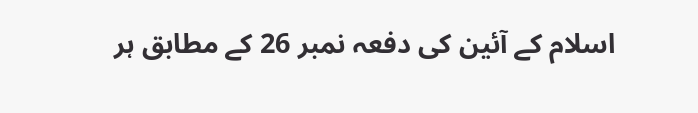اسلام کے آئین کی دفعہ نمبر 26 کے مطابق ہر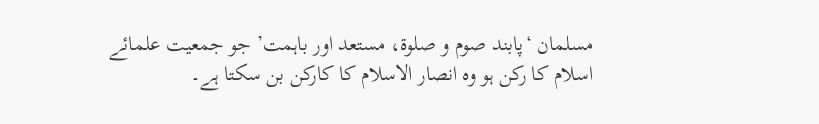مسلمان ‘پابند صوم و صلوۃ، مستعد اور باہمت’ جو جمعیت علمائے اسلام کا رکن ہو وہ انصار الاسلام کا کارکن بن سکتا ہے۔